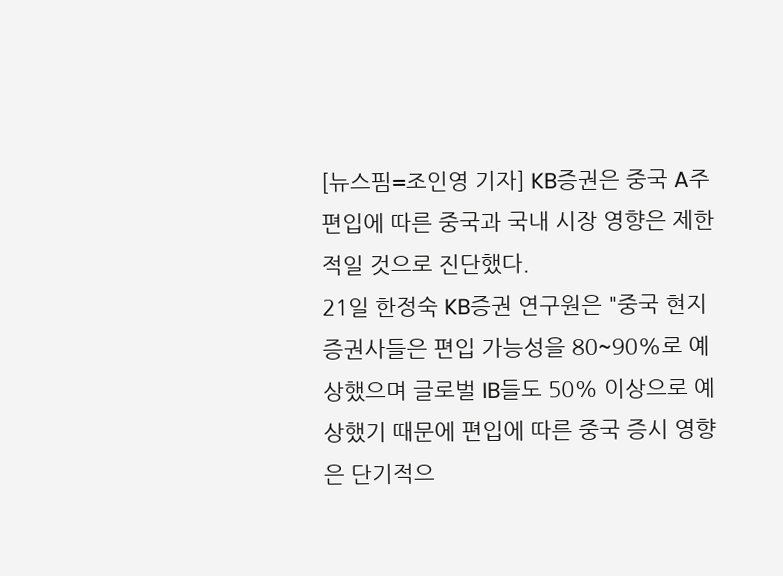[뉴스핌=조인영 기자] KB증권은 중국 A주 편입에 따른 중국과 국내 시장 영향은 제한적일 것으로 진단했다.
21일 한정숙 KB증권 연구원은 "중국 현지 증권사들은 편입 가능성을 80~90%로 예상했으며 글로벌 IB들도 50% 이상으로 예상했기 때문에 편입에 따른 중국 증시 영향은 단기적으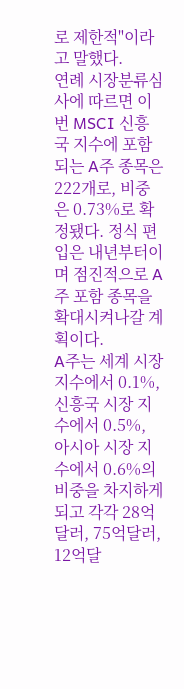로 제한적"이라고 말했다.
연례 시장분류심사에 따르면 이번 MSCI 신흥국 지수에 포함되는 A주 종목은 222개로, 비중은 0.73%로 확정됐다. 정식 편입은 내년부터이며 점진적으로 A주 포함 종목을 확대시켜나갈 계획이다.
A주는 세계 시장 지수에서 0.1%, 신흥국 시장 지수에서 0.5%, 아시아 시장 지수에서 0.6%의 비중을 차지하게 되고 각각 28억달러, 75억달러, 12억달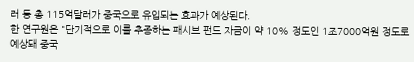러 등 총 115억달러가 중국으로 유입되는 효과가 예상된다.
한 연구원은 "단기적으로 이를 추종하는 패시브 펀드 자금이 약 10% 정도인 1조7000억원 정도로 예상돼 중국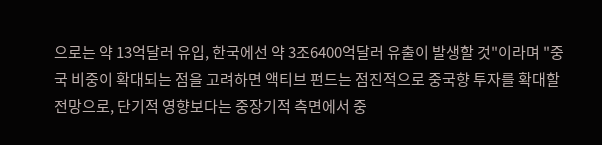으로는 약 13억달러 유입, 한국에선 약 3조6400억달러 유출이 발생할 것"이라며 "중국 비중이 확대되는 점을 고려하면 액티브 펀드는 점진적으로 중국향 투자를 확대할 전망으로, 단기적 영향보다는 중장기적 측면에서 중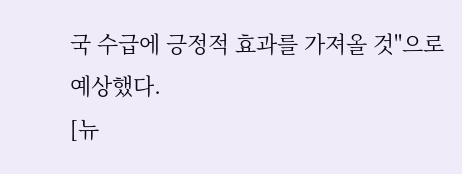국 수급에 긍정적 효과를 가져올 것"으로 예상했다.
[뉴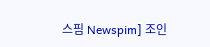스핌 Newspim] 조인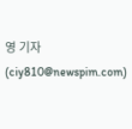영 기자 (ciy810@newspim.com)